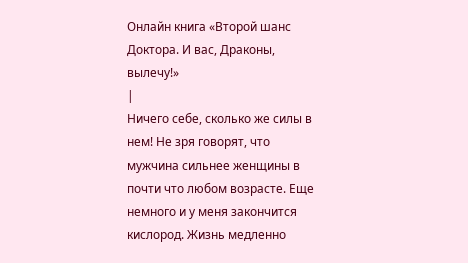Онлайн книга «Второй шанс Доктора. И вас, Драконы, вылечу!»
|
Ничего себе, сколько же силы в нем! Не зря говорят, что мужчина сильнее женщины в почти что любом возрасте. Еще немного и у меня закончится кислород. Жизнь медленно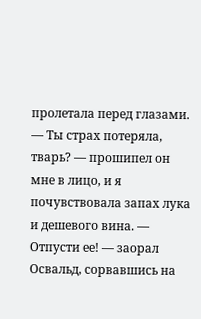пролетала перед глазами. — Ты страх потеряла, тварь? — прошипел он мне в лицо, и я почувствовала запах лука и дешевого вина. — Отпусти ее! — заорал Освальд, сорвавшись на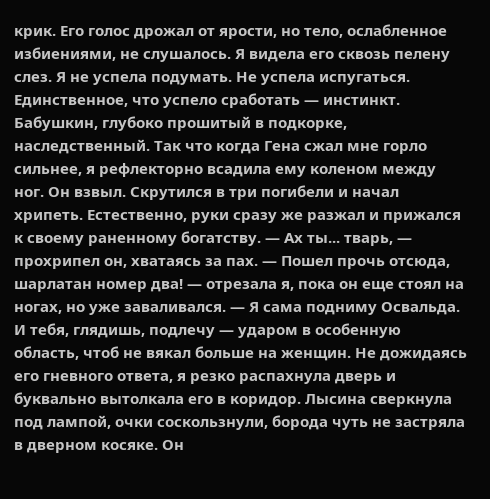крик. Его голос дрожал от ярости, но тело, ослабленное избиениями, не слушалось. Я видела его сквозь пелену слез. Я не успела подумать. Не успела испугаться. Единственное, что успело сработать — инстинкт. Бабушкин, глубоко прошитый в подкорке, наследственный. Так что когда Гена сжал мне горло сильнее, я рефлекторно всадила ему коленом между ног. Он взвыл. Скрутился в три погибели и начал хрипеть. Естественно, руки сразу же разжал и прижался к своему раненному богатству. — Ах ты... тварь, — прохрипел он, хватаясь за пах. — Пошел прочь отсюда, шарлатан номер два! — отрезала я, пока он еще стоял на ногах, но уже заваливался. — Я сама подниму Освальда. И тебя, глядишь, подлечу — ударом в особенную область, чтоб не вякал больше на женщин. Не дожидаясь его гневного ответа, я резко распахнула дверь и буквально вытолкала его в коридор. Лысина сверкнула под лампой, очки соскользнули, борода чуть не застряла в дверном косяке. Он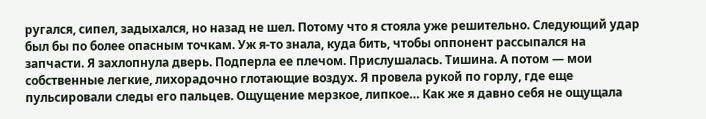ругался, сипел, задыхался, но назад не шел. Потому что я стояла уже решительно. Следующий удар был бы по более опасным точкам. Уж я-то знала, куда бить, чтобы оппонент рассыпался на запчасти. Я захлопнула дверь. Подперла ее плечом. Прислушалась. Тишина. А потом — мои собственные легкие, лихорадочно глотающие воздух. Я провела рукой по горлу, где еще пульсировали следы его пальцев. Ощущение мерзкое, липкое… Как же я давно себя не ощущала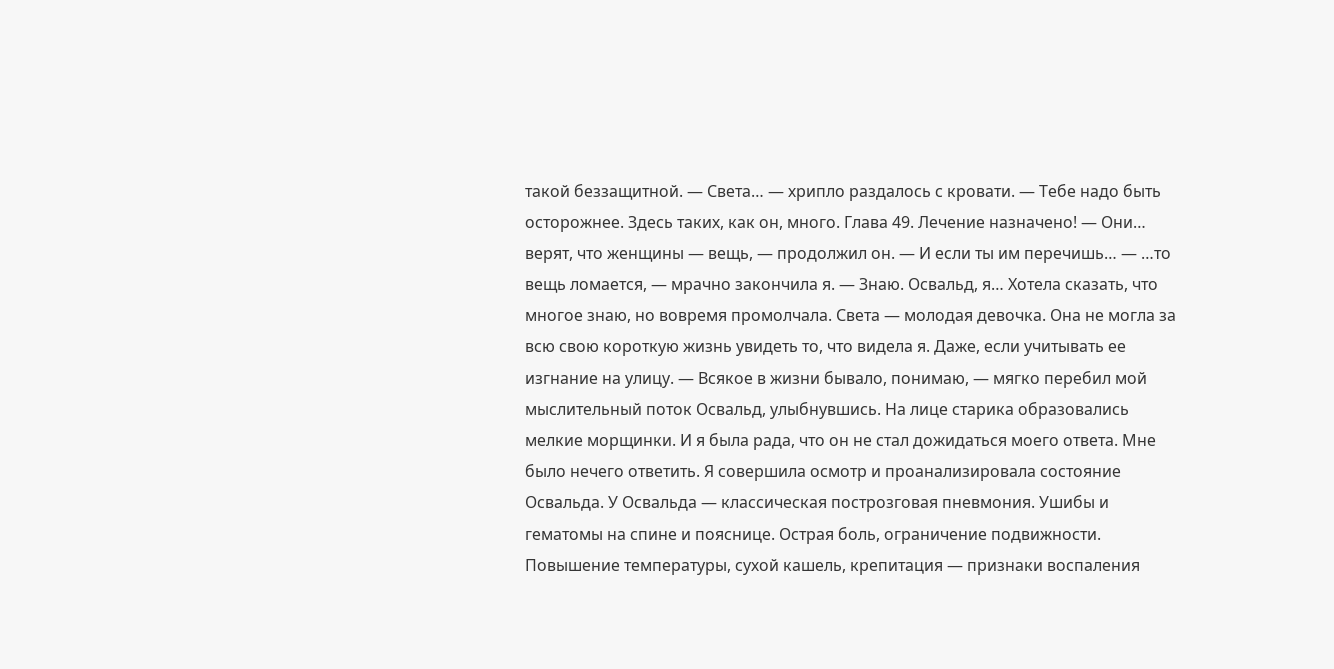такой беззащитной. — Света… — хрипло раздалось с кровати. — Тебе надо быть осторожнее. Здесь таких, как он, много. Глава 49. Лечение назначено! — Они… верят, что женщины — вещь, — продолжил он. — И если ты им перечишь… — …то вещь ломается, — мрачно закончила я. — Знаю. Освальд, я… Хотела сказать, что многое знаю, но вовремя промолчала. Света — молодая девочка. Она не могла за всю свою короткую жизнь увидеть то, что видела я. Даже, если учитывать ее изгнание на улицу. — Всякое в жизни бывало, понимаю, — мягко перебил мой мыслительный поток Освальд, улыбнувшись. На лице старика образовались мелкие морщинки. И я была рада, что он не стал дожидаться моего ответа. Мне было нечего ответить. Я совершила осмотр и проанализировала состояние Освальда. У Освальда — классическая построзговая пневмония. Ушибы и гематомы на спине и пояснице. Острая боль, ограничение подвижности. Повышение температуры, сухой кашель, крепитация — признаки воспаления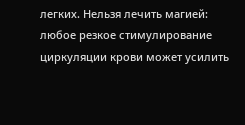легких. Нельзя лечить магией: любое резкое стимулирование циркуляции крови может усилить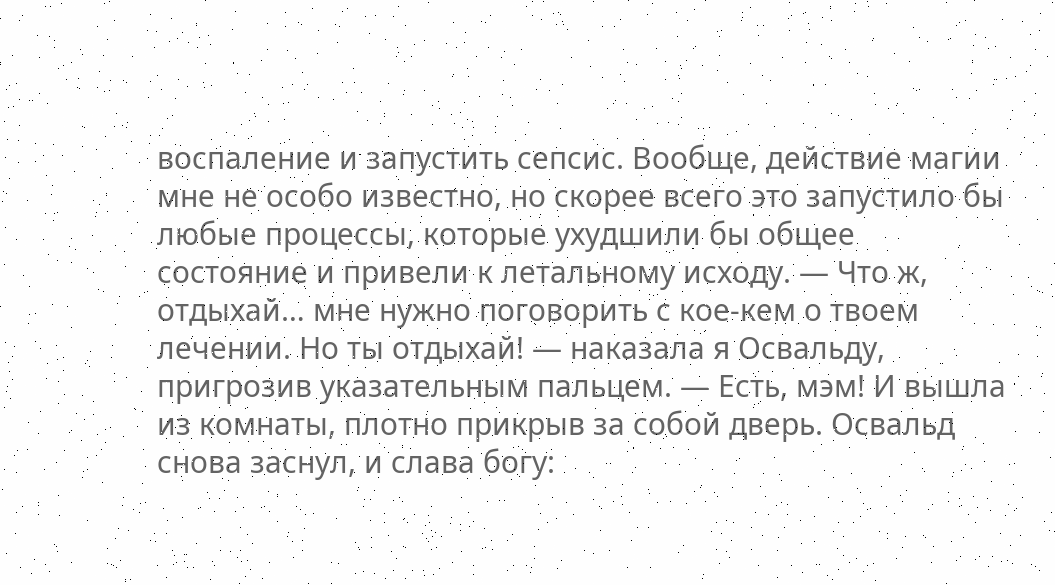воспаление и запустить сепсис. Вообще, действие магии мне не особо известно, но скорее всего это запустило бы любые процессы, которые ухудшили бы общее состояние и привели к летальному исходу. — Что ж, отдыхай… мне нужно поговорить с кое-кем о твоем лечении. Но ты отдыхай! — наказала я Освальду, пригрозив указательным пальцем. — Есть, мэм! И вышла из комнаты, плотно прикрыв за собой дверь. Освальд снова заснул, и слава богу: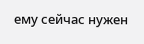ему сейчас нужен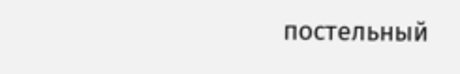постельный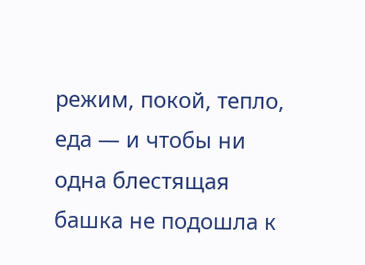режим, покой, тепло, еда — и чтобы ни одна блестящая башка не подошла к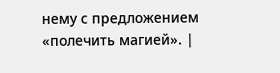нему с предложением «полечить магией». |